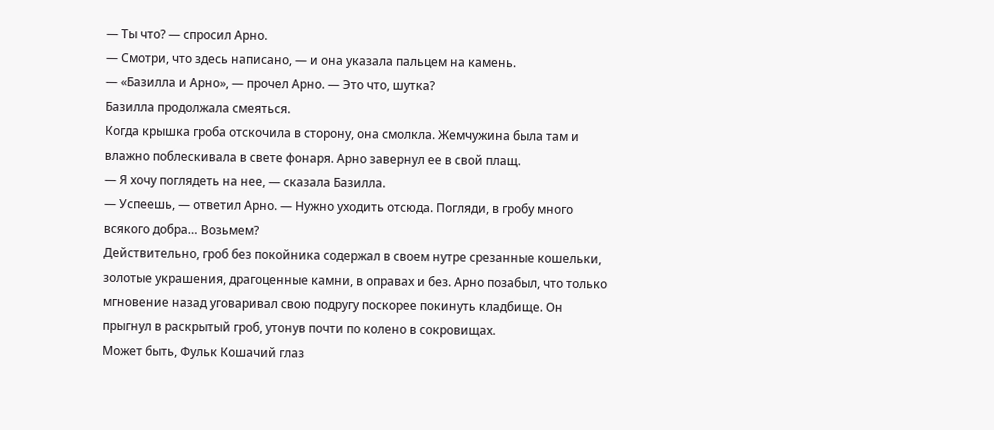— Ты что? — спросил Арно.
— Смотри, что здесь написано, — и она указала пальцем на камень.
— «Базилла и Арно», — прочел Арно. — Это что, шутка?
Базилла продолжала смеяться.
Когда крышка гроба отскочила в сторону, она смолкла. Жемчужина была там и влажно поблескивала в свете фонаря. Арно завернул ее в свой плащ.
— Я хочу поглядеть на нее, — сказала Базилла.
— Успеешь, — ответил Арно. — Нужно уходить отсюда. Погляди, в гробу много всякого добра… Возьмем?
Действительно, гроб без покойника содержал в своем нутре срезанные кошельки, золотые украшения, драгоценные камни, в оправах и без. Арно позабыл, что только мгновение назад уговаривал свою подругу поскорее покинуть кладбище. Он прыгнул в раскрытый гроб, утонув почти по колено в сокровищах.
Может быть, Фульк Кошачий глаз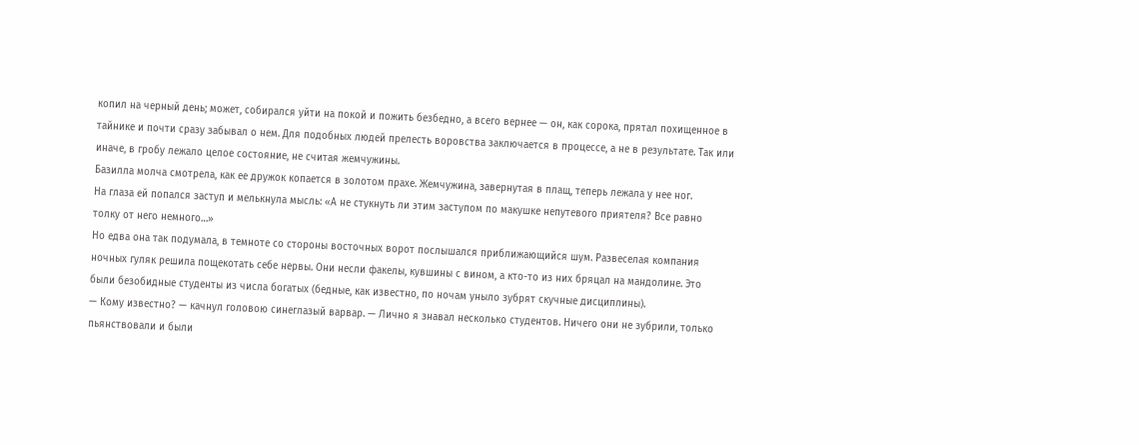копил на черный день; может, собирался уйти на покой и пожить безбедно, а всего вернее — он, как сорока, прятал похищенное в тайнике и почти сразу забывал о нем. Для подобных людей прелесть воровства заключается в процессе, а не в результате. Так или иначе, в гробу лежало целое состояние, не считая жемчужины.
Базилла молча смотрела, как ее дружок копается в золотом прахе. Жемчужина, завернутая в плащ, теперь лежала у нее ног.
На глаза ей попался заступ и мелькнула мысль: «А не стукнуть ли этим заступом по макушке непутевого приятеля? Все равно толку от него немного…»
Но едва она так подумала, в темноте со стороны восточных ворот послышался приближающийся шум. Развеселая компания ночных гуляк решила пощекотать себе нервы. Они несли факелы, кувшины с вином, а кто-то из них бряцал на мандолине. Это были безобидные студенты из числа богатых (бедные, как известно, по ночам уныло зубрят скучные дисциплины).
— Кому известно? — качнул головою синеглазый варвар. — Лично я знавал несколько студентов. Ничего они не зубрили, только пьянствовали и были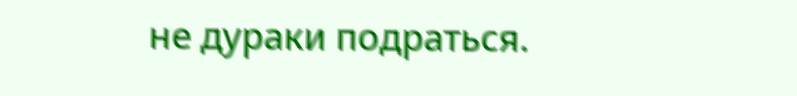не дураки подраться.